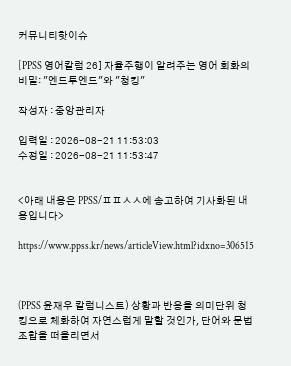커뮤니티핫이슈

[PPSS 영어칼럼 26] 자율주행이 알려주는 영어 회화의 비밀: "엔드투엔드"와 "청킹"

작성자 : 중앙관리자

입력일 : 2026-08-21 11:53:03
수정일 : 2026-08-21 11:53:47


<아래 내용은 PPSS/ㅍㅍㅅㅅ에 송고하여 기사화된 내용입니다>

https://www.ppss.kr/news/articleView.html?idxno=306515



(PPSS 윤재우 칼럼니스트) 상황과 반응을 의미단위 청킹으로 체화하여 자연스럽게 말할 것인가, 단어와 문법 조합을 떠올리면서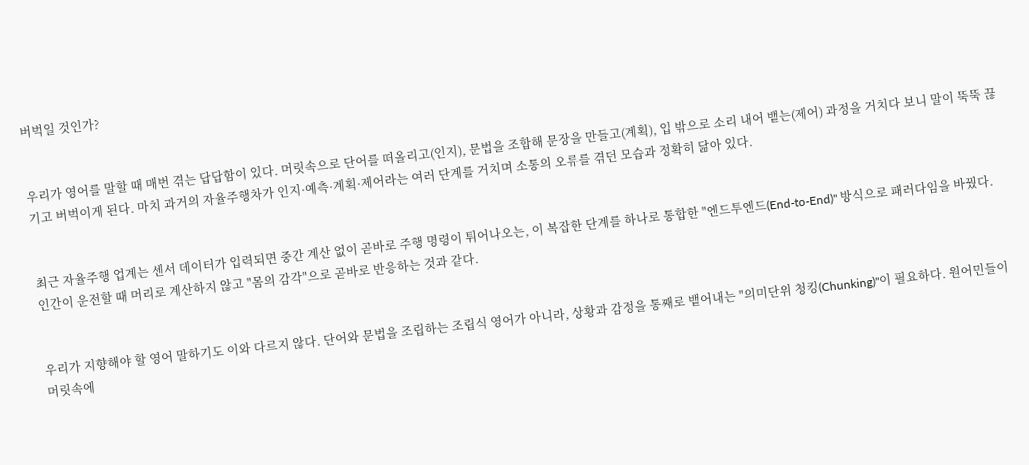버벅일 것인가?


우리가 영어를 말할 때 매번 겪는 답답함이 있다. 머릿속으로 단어를 떠올리고(인지), 문법을 조합해 문장을 만들고(계획), 입 밖으로 소리 내어 뱉는(제어) 과정을 거치다 보니 말이 뚝뚝 끊기고 버벅이게 된다. 마치 과거의 자율주행차가 인지·예측·계획·제어라는 여러 단계를 거치며 소통의 오류를 겪던 모습과 정확히 닮아 있다.


최근 자율주행 업계는 센서 데이터가 입력되면 중간 계산 없이 곧바로 주행 명령이 튀어나오는, 이 복잡한 단계를 하나로 통합한 "엔드투엔드(End-to-End)" 방식으로 패러다임을 바꿨다. 인간이 운전할 때 머리로 계산하지 않고 "몸의 감각"으로 곧바로 반응하는 것과 같다.


우리가 지향해야 할 영어 말하기도 이와 다르지 않다. 단어와 문법을 조립하는 조립식 영어가 아니라, 상황과 감정을 통째로 뱉어내는 "의미단위 청킹(Chunking)"이 필요하다. 원어민들이 머릿속에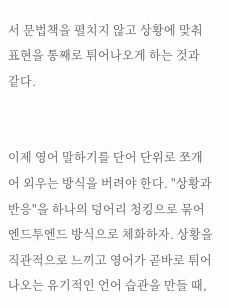서 문법책을 펼치지 않고 상황에 맞춰 표현을 통째로 튀어나오게 하는 것과 같다.


이제 영어 말하기를 단어 단위로 쪼개어 외우는 방식을 버려야 한다. "상황과 반응"을 하나의 덩어리 청킹으로 묶어 엔드투엔드 방식으로 체화하자. 상황을 직관적으로 느끼고 영어가 곧바로 튀어나오는 유기적인 언어 습관을 만들 때,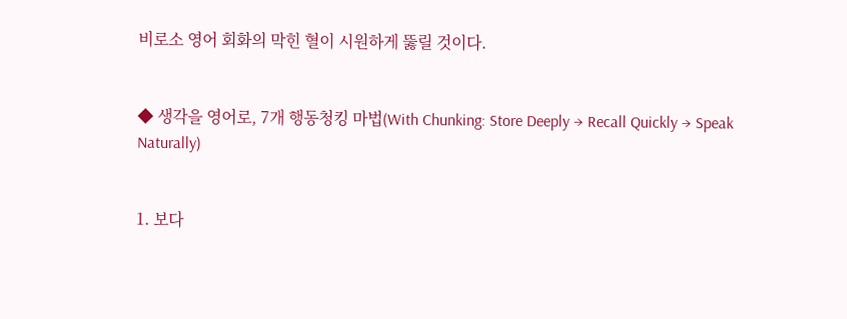비로소 영어 회화의 막힌 혈이 시원하게 뚫릴 것이다.


◆ 생각을 영어로, 7개 행동청킹 마법(With Chunking: Store Deeply → Recall Quickly → Speak Naturally)


1. 보다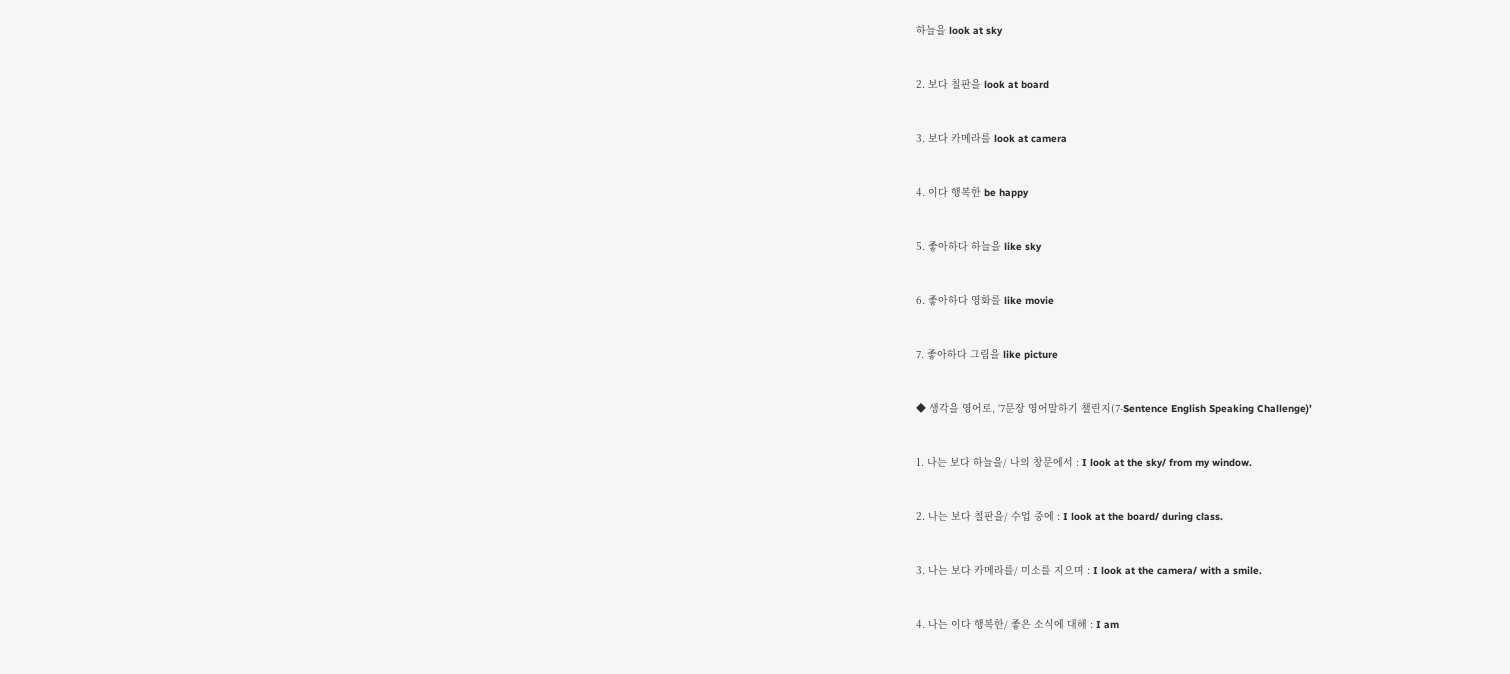하늘을 look at sky


2. 보다 칠판을 look at board


3. 보다 카메라를 look at camera


4. 이다 행복한 be happy


5. 좋아하다 하늘을 like sky


6. 좋아하다 영화를 like movie


7. 좋아하다 그림을 like picture


◆ 생각을 영어로, ‘7문장 영어말하기 챌린지(7-Sentence English Speaking Challenge)’


1. 나는 보다 하늘을/ 나의 창문에서 : I look at the sky/ from my window.


2. 나는 보다 칠판을/ 수업 중에 : I look at the board/ during class.


3. 나는 보다 카메라를/ 미소를 지으며 : I look at the camera/ with a smile.


4. 나는 이다 행복한/ 좋은 소식에 대해 : I am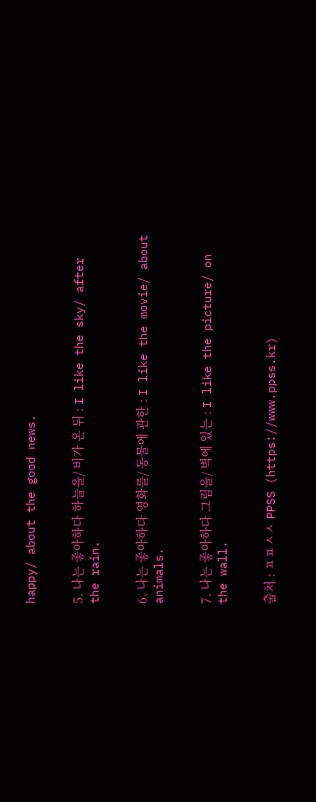happy/ about the good news.


5. 나는 좋아하다 하늘을/ 비가 온 뒤 : I like the sky/ after the rain.


6. 나는 좋아하다 영화를/ 동물에 관한 : I like the movie/ about animals.


7. 나는 좋아하다 그림을/ 벽에 있는 : I like the picture/ on the wall.


출처 : ㅍㅍㅅㅅ PPSS (https://www.ppss.kr)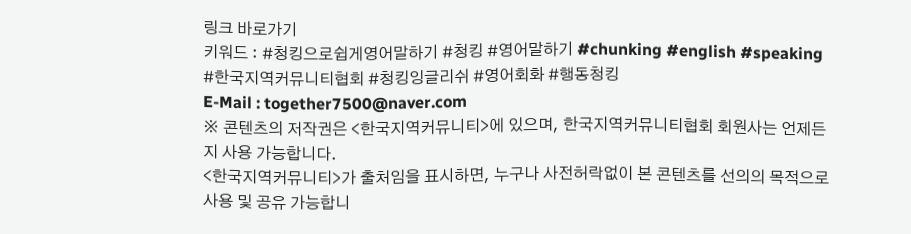링크 바로가기
키워드 : #청킹으로쉽게영어말하기 #청킹 #영어말하기 #chunking #english #speaking #한국지역커뮤니티협회 #청킹잉글리쉬 #영어회화 #행동청킹
E-Mail : together7500@naver.com
※ 콘텐츠의 저작권은 <한국지역커뮤니티>에 있으며, 한국지역커뮤니티협회 회원사는 언제든지 사용 가능합니다.
<한국지역커뮤니티>가 출처임을 표시하면, 누구나 사전허락없이 본 콘텐츠를 선의의 목적으로 사용 및 공유 가능합니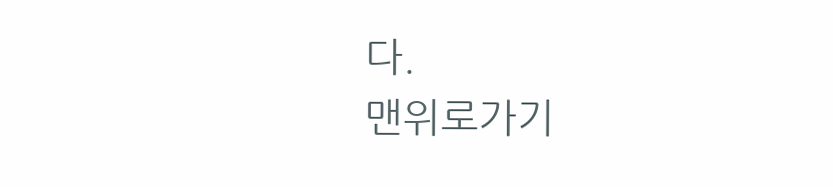다.
맨위로가기